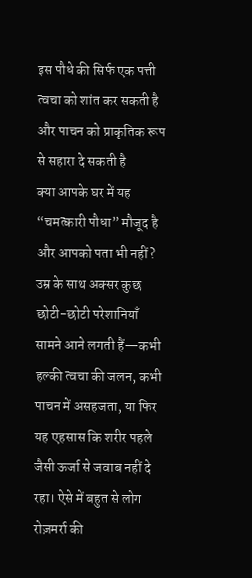इस पौधे की सिर्फ एक पत्ती त्वचा को शांत कर सकती है और पाचन को प्राकृतिक रूप से सहारा दे सकती है
क्या आपके घर में यह “चमत्कारी पौधा” मौजूद है और आपको पता भी नहीं? उम्र के साथ अक्सर कुछ छोटी-छोटी परेशानियाँ सामने आने लगती हैं—कभी हल्की त्वचा की जलन, कभी पाचन में असहजता, या फिर यह एहसास कि शरीर पहले जैसी ऊर्जा से जवाब नहीं दे रहा। ऐसे में बहुत से लोग रोज़मर्रा की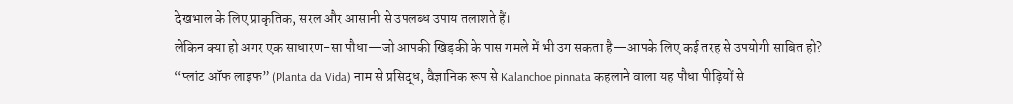देखभाल के लिए प्राकृतिक, सरल और आसानी से उपलब्ध उपाय तलाशते हैं।
लेकिन क्या हो अगर एक साधारण-सा पौधा—जो आपकी खिड़की के पास गमले में भी उग सकता है—आपके लिए कई तरह से उपयोगी साबित हो?
“प्लांट ऑफ लाइफ” (Planta da Vida) नाम से प्रसिद्ध, वैज्ञानिक रूप से Kalanchoe pinnata कहलाने वाला यह पौधा पीढ़ियों से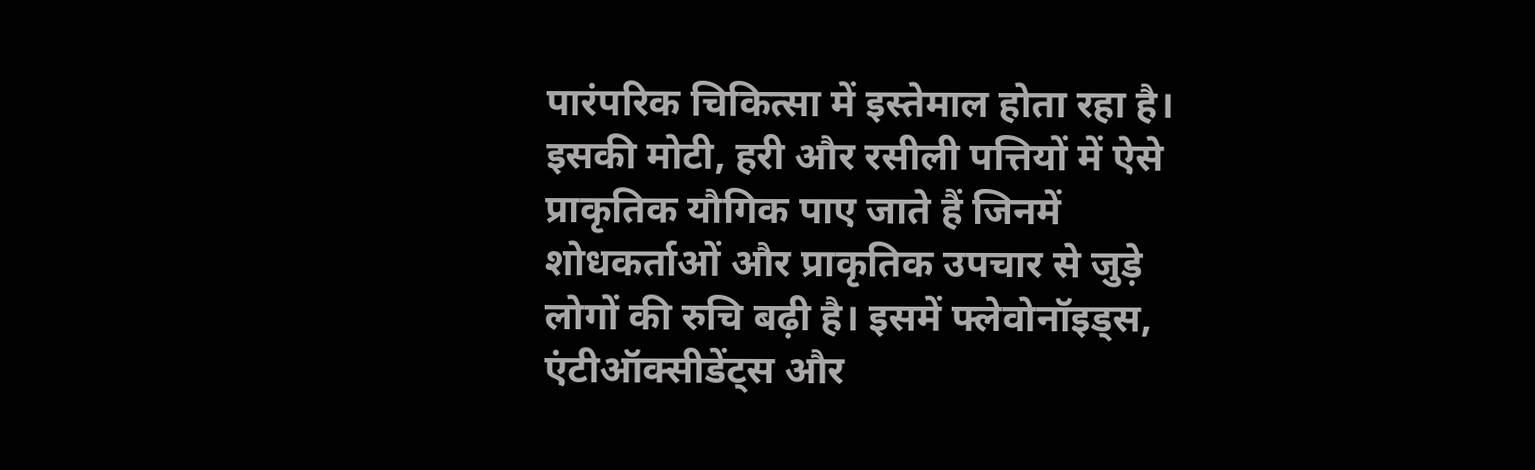पारंपरिक चिकित्सा में इस्तेमाल होता रहा है। इसकी मोटी, हरी और रसीली पत्तियों में ऐसे प्राकृतिक यौगिक पाए जाते हैं जिनमें शोधकर्ताओं और प्राकृतिक उपचार से जुड़े लोगों की रुचि बढ़ी है। इसमें फ्लेवोनॉइड्स, एंटीऑक्सीडेंट्स और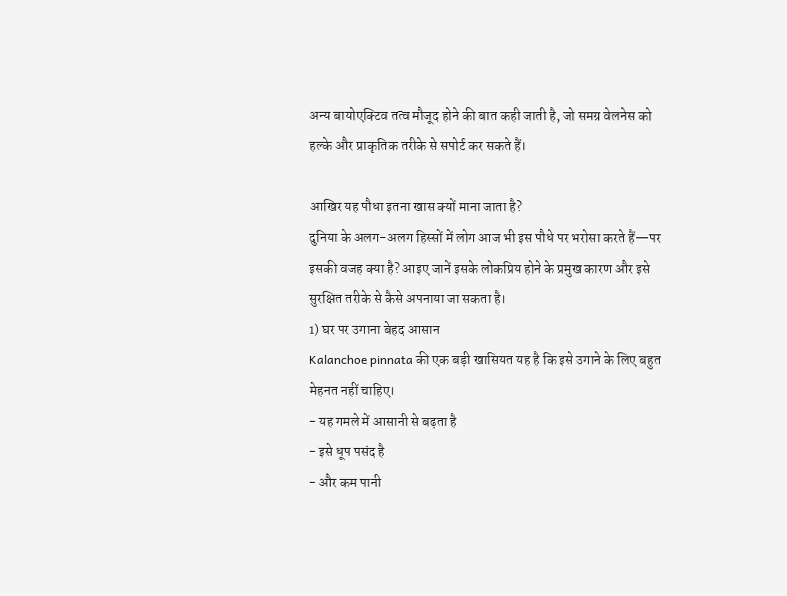अन्य बायोएक्टिव तत्व मौजूद होने की बात कही जाती है, जो समग्र वेलनेस को हल्के और प्राकृतिक तरीके से सपोर्ट कर सकते हैं।

आखिर यह पौधा इतना खास क्यों माना जाता है?
दुनिया के अलग-अलग हिस्सों में लोग आज भी इस पौधे पर भरोसा करते हैं—पर इसकी वजह क्या है? आइए जानें इसके लोकप्रिय होने के प्रमुख कारण और इसे सुरक्षित तरीके से कैसे अपनाया जा सकता है।
1) घर पर उगाना बेहद आसान
Kalanchoe pinnata की एक बड़ी खासियत यह है कि इसे उगाने के लिए बहुत मेहनत नहीं चाहिए।
- यह गमले में आसानी से बढ़ता है
- इसे धूप पसंद है
- और कम पानी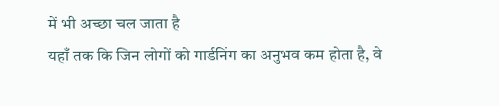में भी अच्छा चल जाता है
यहाँ तक कि जिन लोगों को गार्डनिंग का अनुभव कम होता है, वे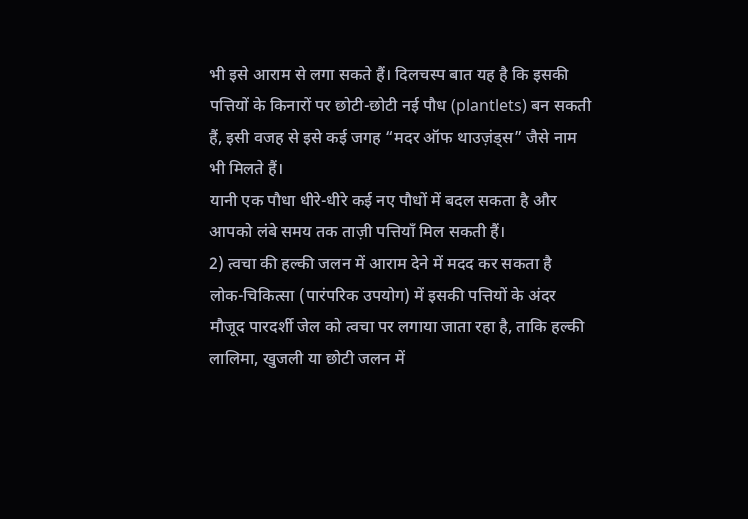भी इसे आराम से लगा सकते हैं। दिलचस्प बात यह है कि इसकी पत्तियों के किनारों पर छोटी-छोटी नई पौध (plantlets) बन सकती हैं, इसी वजह से इसे कई जगह “मदर ऑफ थाउज़ंड्स” जैसे नाम भी मिलते हैं।
यानी एक पौधा धीरे-धीरे कई नए पौधों में बदल सकता है और आपको लंबे समय तक ताज़ी पत्तियाँ मिल सकती हैं।
2) त्वचा की हल्की जलन में आराम देने में मदद कर सकता है
लोक-चिकित्सा (पारंपरिक उपयोग) में इसकी पत्तियों के अंदर मौजूद पारदर्शी जेल को त्वचा पर लगाया जाता रहा है, ताकि हल्की लालिमा, खुजली या छोटी जलन में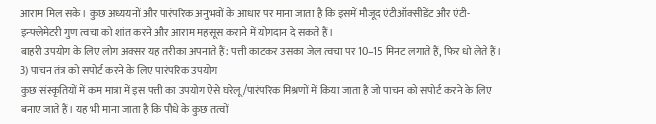आराम मिल सके। कुछ अध्ययनों और पारंपरिक अनुभवों के आधार पर माना जाता है कि इसमें मौजूद एंटीऑक्सीडेंट और एंटी-इन्फ्लेमेटरी गुण त्वचा को शांत करने और आराम महसूस कराने में योगदान दे सकते हैं।
बाहरी उपयोग के लिए लोग अक्सर यह तरीका अपनाते हैं: पत्ती काटकर उसका जेल त्वचा पर 10–15 मिनट लगाते हैं, फिर धो लेते हैं।
3) पाचन तंत्र को सपोर्ट करने के लिए पारंपरिक उपयोग
कुछ संस्कृतियों में कम मात्रा में इस पत्ती का उपयोग ऐसे घरेलू/पारंपरिक मिश्रणों में किया जाता है जो पाचन को सपोर्ट करने के लिए बनाए जाते हैं। यह भी माना जाता है कि पौधे के कुछ तत्वों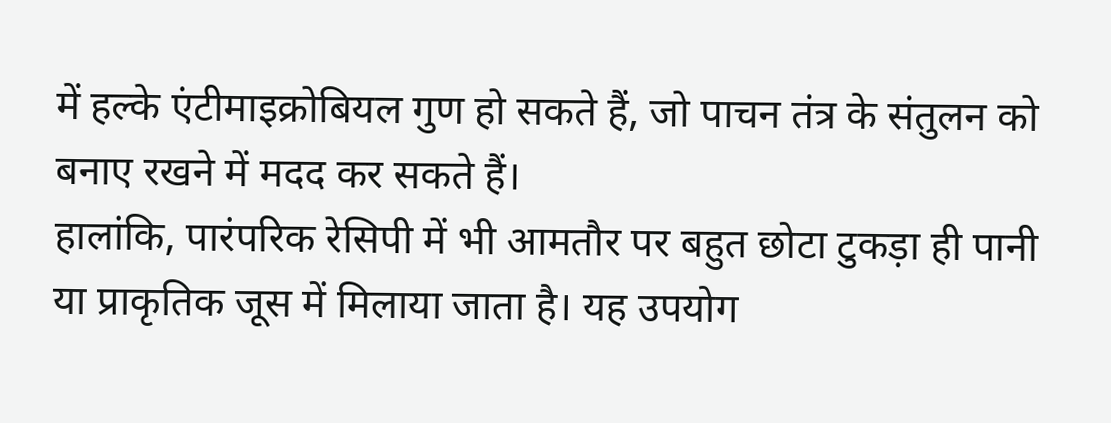में हल्के एंटीमाइक्रोबियल गुण हो सकते हैं, जो पाचन तंत्र के संतुलन को बनाए रखने में मदद कर सकते हैं।
हालांकि, पारंपरिक रेसिपी में भी आमतौर पर बहुत छोटा टुकड़ा ही पानी या प्राकृतिक जूस में मिलाया जाता है। यह उपयोग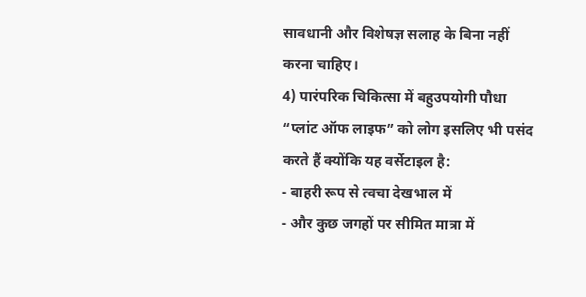सावधानी और विशेषज्ञ सलाह के बिना नहीं करना चाहिए।
4) पारंपरिक चिकित्सा में बहुउपयोगी पौधा
“प्लांट ऑफ लाइफ” को लोग इसलिए भी पसंद करते हैं क्योंकि यह वर्सेटाइल है:
- बाहरी रूप से त्वचा देखभाल में
- और कुछ जगहों पर सीमित मात्रा में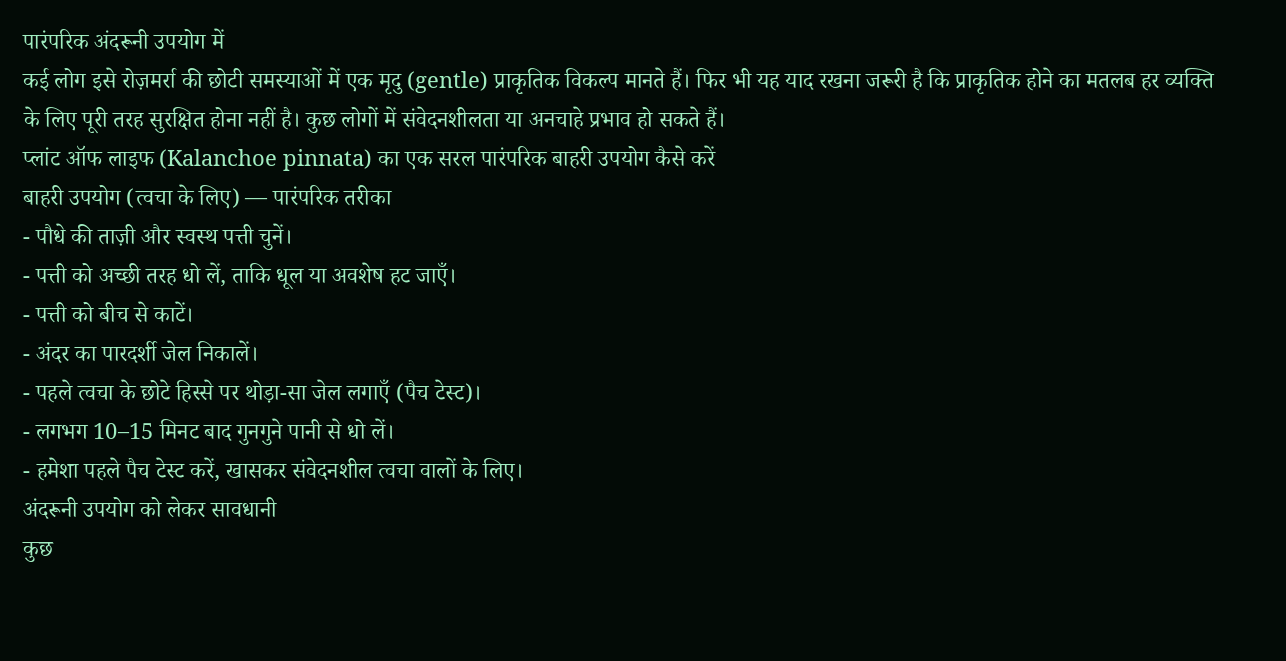पारंपरिक अंदरूनी उपयोग में
कई लोग इसे रोज़मर्रा की छोटी समस्याओं में एक मृदु (gentle) प्राकृतिक विकल्प मानते हैं। फिर भी यह याद रखना जरूरी है कि प्राकृतिक होने का मतलब हर व्यक्ति के लिए पूरी तरह सुरक्षित होना नहीं है। कुछ लोगों में संवेदनशीलता या अनचाहे प्रभाव हो सकते हैं।
प्लांट ऑफ लाइफ (Kalanchoe pinnata) का एक सरल पारंपरिक बाहरी उपयोग कैसे करें
बाहरी उपयोग (त्वचा के लिए) — पारंपरिक तरीका
- पौधे की ताज़ी और स्वस्थ पत्ती चुनें।
- पत्ती को अच्छी तरह धो लें, ताकि धूल या अवशेष हट जाएँ।
- पत्ती को बीच से काटें।
- अंदर का पारदर्शी जेल निकालें।
- पहले त्वचा के छोटे हिस्से पर थोड़ा-सा जेल लगाएँ (पैच टेस्ट)।
- लगभग 10–15 मिनट बाद गुनगुने पानी से धो लें।
- हमेशा पहले पैच टेस्ट करें, खासकर संवेदनशील त्वचा वालों के लिए।
अंदरूनी उपयोग को लेकर सावधानी
कुछ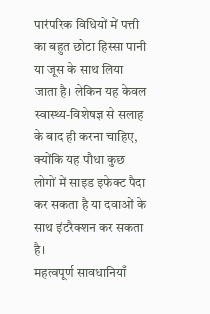पारंपरिक विधियों में पत्ती का बहुत छोटा हिस्सा पानी या जूस के साथ लिया जाता है। लेकिन यह केवल स्वास्थ्य-विशेषज्ञ से सलाह के बाद ही करना चाहिए, क्योंकि यह पौधा कुछ लोगों में साइड इफेक्ट पैदा कर सकता है या दवाओं के साथ इंटरैक्शन कर सकता है।
महत्वपूर्ण सावधानियाँ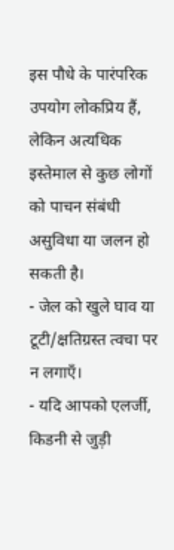इस पौधे के पारंपरिक उपयोग लोकप्रिय हैं, लेकिन अत्यधिक इस्तेमाल से कुछ लोगों को पाचन संबंधी असुविधा या जलन हो सकती है।
- जेल को खुले घाव या टूटी/क्षतिग्रस्त त्वचा पर न लगाएँ।
- यदि आपको एलर्जी, किडनी से जुड़ी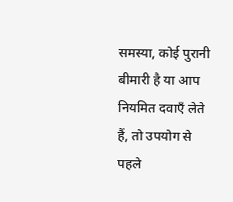समस्या, कोई पुरानी बीमारी है या आप नियमित दवाएँ लेते हैं, तो उपयोग से पहले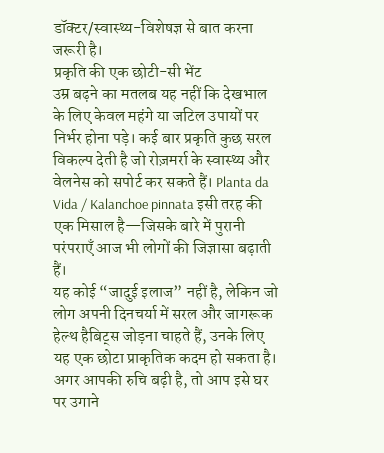डॉक्टर/स्वास्थ्य-विशेषज्ञ से बात करना जरूरी है।
प्रकृति की एक छोटी-सी भेंट
उम्र बढ़ने का मतलब यह नहीं कि देखभाल के लिए केवल महंगे या जटिल उपायों पर निर्भर होना पड़े। कई बार प्रकृति कुछ सरल विकल्प देती है जो रोज़मर्रा के स्वास्थ्य और वेलनेस को सपोर्ट कर सकते हैं। Planta da Vida / Kalanchoe pinnata इसी तरह की एक मिसाल है—जिसके बारे में पुरानी परंपराएँ आज भी लोगों की जिज्ञासा बढ़ाती हैं।
यह कोई “जादुई इलाज” नहीं है, लेकिन जो लोग अपनी दिनचर्या में सरल और जागरूक हेल्थ हैबिट्स जोड़ना चाहते हैं, उनके लिए यह एक छोटा प्राकृतिक कदम हो सकता है।
अगर आपकी रुचि बढ़ी है, तो आप इसे घर पर उगाने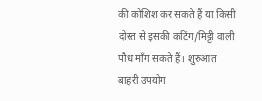की कोशिश कर सकते हैं या किसी दोस्त से इसकी कटिंग/मिट्टी वाली पौध माँग सकते हैं। शुरुआत बाहरी उपयोग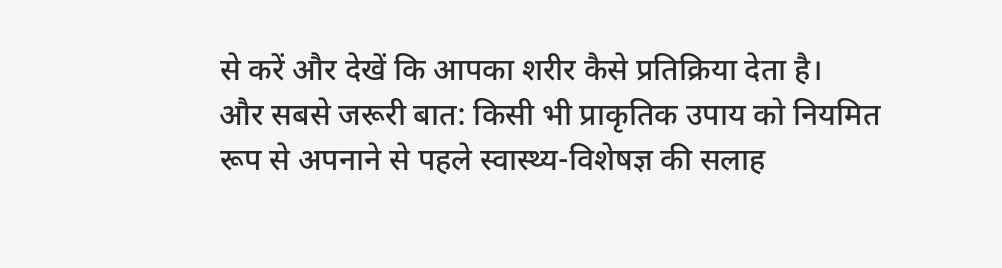से करें और देखें कि आपका शरीर कैसे प्रतिक्रिया देता है।
और सबसे जरूरी बात: किसी भी प्राकृतिक उपाय को नियमित रूप से अपनाने से पहले स्वास्थ्य-विशेषज्ञ की सलाह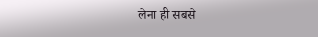लेना ही सबसे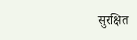सुरक्षित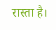रास्ता है।